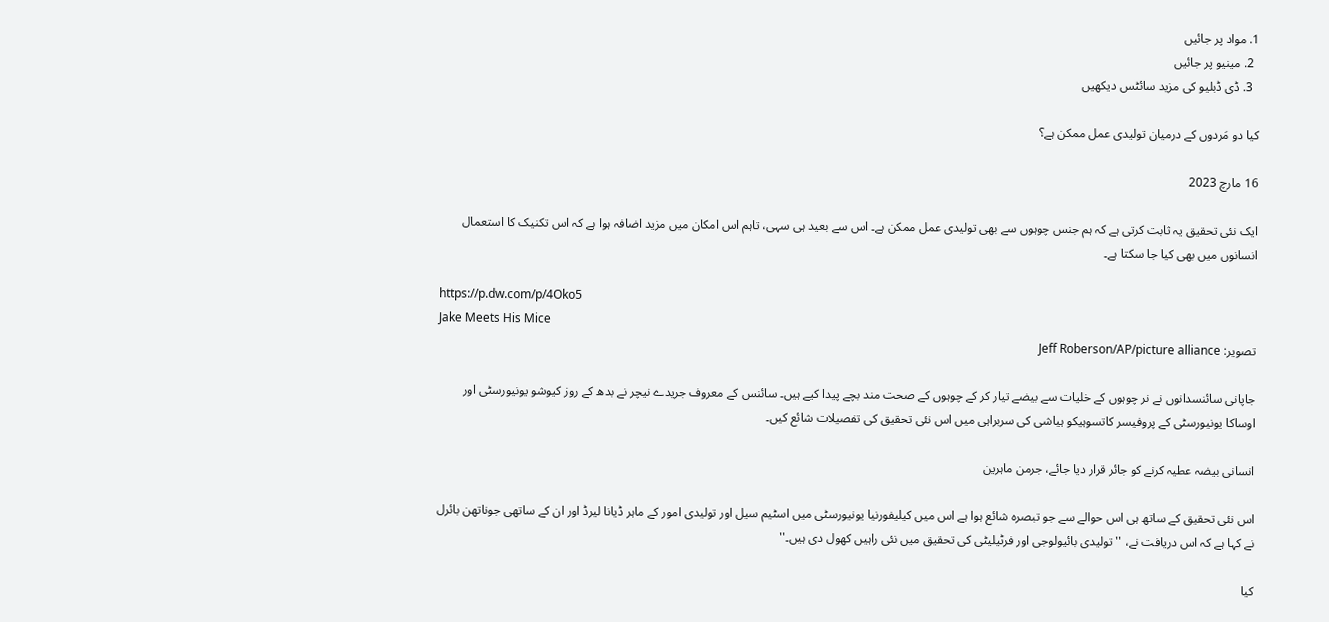1. مواد پر جائیں
  2. مینیو پر جائیں
  3. ڈی ڈبلیو کی مزید سائٹس دیکھیں

کیا دو مَردوں کے درمیان تولیدی عمل ممکن ہے؟

16 مارچ 2023

ایک نئی تحقیق یہ ثابت کرتی ہے کہ ہم جنس چوہوں سے بھی تولیدی عمل ممکن ہے۔ اس سے بعید ہی سہی، تاہم اس امکان میں مزید اضافہ ہوا ہے کہ اس تکنیک کا استعمال انسانوں میں بھی کیا جا سکتا ہے۔

https://p.dw.com/p/4Oko5
Jake Meets His Mice
تصویر: Jeff Roberson/AP/picture alliance

جاپانی سائنسدانوں نے نر چوہوں کے خلیات سے بیضے تیار کر کے چوہوں کے صحت مند بچے پیدا کیے ہیں۔ سائنس کے معروف جریدے نیچر نے بدھ کے روز کیوشو یونیورسٹی اور اوساکا یونیورسٹی کے پروفیسر کاتسوہیکو ہیاشی کی سربراہی میں اس نئی تحقیق کی تفصیلات شائع کیں۔

انسانی بیضہ عطیہ کرنے کو جائر قرار دیا جائے، جرمن ماہرین

اس نئی تحقیق کے ساتھ ہی اس حوالے سے جو تبصرہ شائع ہوا ہے اس میں کیلیفورنیا یونیورسٹی میں اسٹیم سیل اور تولیدی امور کے ماہر ڈیانا لیرڈ اور ان کے ساتھی جوناتھن بائرل نے کہا ہے کہ اس دریافت نے، ''تولیدی بائیولوجی اور فرٹیلیٹی کی تحقیق میں نئی راہیں کھول دی ہیں۔''

کیا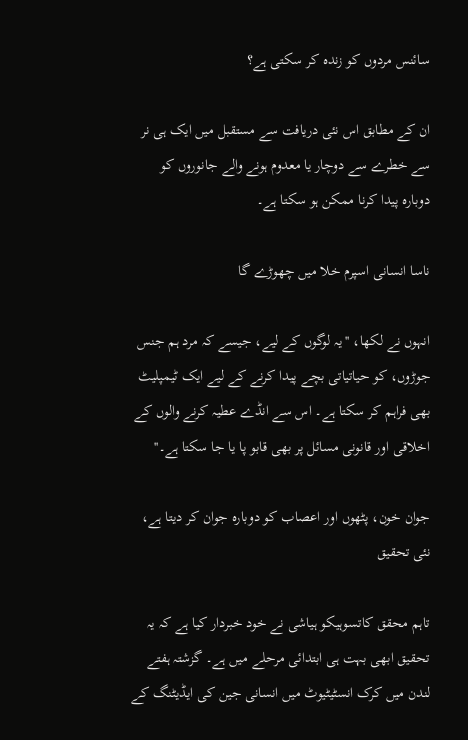سائنس مردوں کو زندہ کر سکتی ہے؟

ان کے مطابق اس نئی دریافت سے مستقبل میں ایک ہی نر سے خطرے سے دوچار یا معدوم ہونے والے جانوروں کو دوبارہ پیدا کرنا ممکن ہو سکتا ہے۔

ناسا انسانی اسپرم خلا میں چھوڑے گا

انہوں نے لکھا، ''یہ لوگوں کے لیے، جیسے کہ مرد ہم جنس جوڑوں، کو حیاتیاتی بچے پیدا کرنے کے لیے ایک ٹیمپلیٹ بھی فراہم کر سکتا ہے۔ اس سے انڈے عطیہ کرنے والوں کے اخلاقی اور قانونی مسائل پر بھی قابو پا یا جا سکتا ہے۔''

جوان خون، پٹھوں اور اعصاب کو دوبارہ جوان کر دیتا ہے، نئی تحقیق

تاہم محقق کاتسوہیکو ہیاشی نے خود خبردار کیا ہے کہ یہ تحقیق ابھی بہت ہی ابتدائی مرحلے میں ہے۔ گزشتہ ہفتے لندن میں کرک انسٹیٹیوٹ میں انسانی جین کی ایڈیٹنگ کے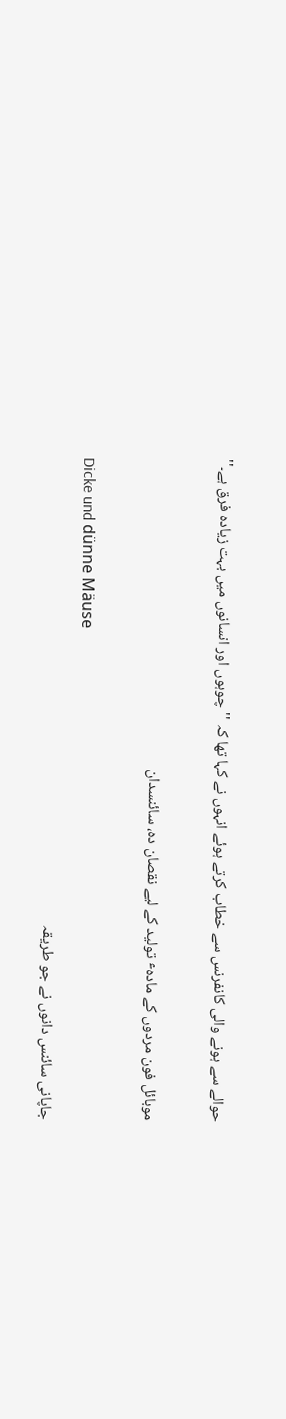حوالے سے ہونے والی کانفرنس سے خطاب کرتے ہوئے انہوں نے کہا تھا کہ ''چوہوں اور انسانوں میں بہت زیادہ فرق ہے۔''

موبائل فون مردوں کے مادہٴ تولید کے لیے نقصان دہ، سائنسدان

Dicke und dünne Mäuse
جاپانی سائنس دانوں نے جو طریقہ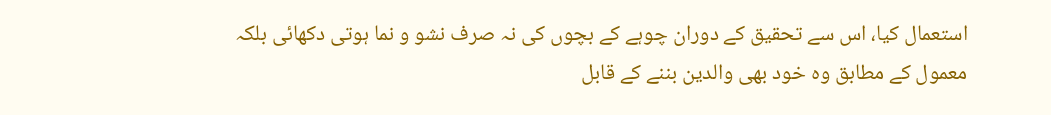استعمال کیا، اس سے تحقیق کے دوران چوہے کے بچوں کی نہ صرف نشو و نما ہوتی دکھائی بلکہ معمول کے مطابق وہ خود بھی والدین بننے کے قابل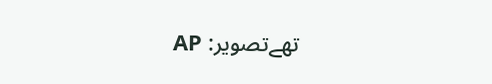تھےتصویر: AP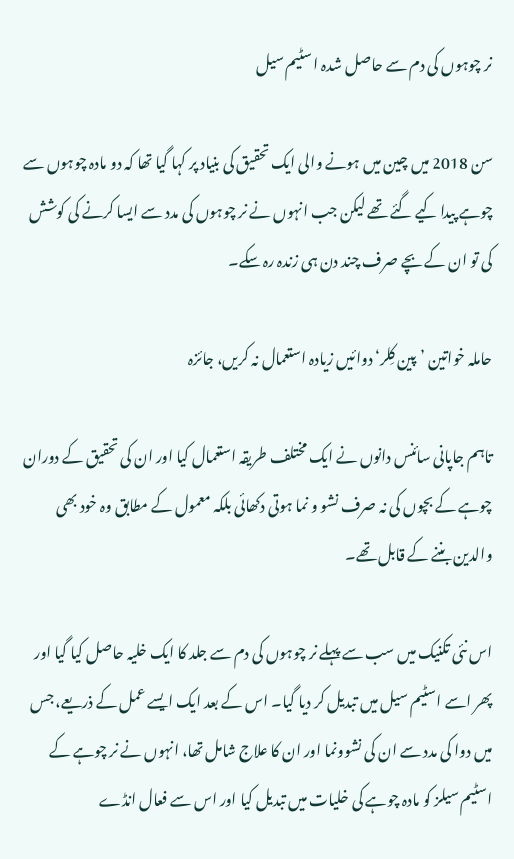نر چوہوں کی دم سے حاصل شدہ ا سٹیم سیل

سن 2018 میں چین میں ہونے والی ایک تحقیق کی بنیاد پر کہا گیا تھا کہ دو مادہ چوہوں سے چوہے پیدا کیے گئے تھے لیکن جب انہوں نے نر چوہوں کی مدد سے ایسا کرنے کی کوشش کی تو ان کے بچے صرف چند دن ہی زندہ رہ سکے۔

حاملہ خواتین ’پین کِلر‘ دوائیں زیادہ استعمال نہ کریں، جائزہ

تاہم جاپانی سائنس دانوں نے ایک مختلف طریقہ استعمال کیا اور ان کی تحقیق کے دوران چوہے کے بچوں کی نہ صرف نشو و نما ہوتی دکھائی بلکہ معمول کے مطابق وہ خود بھی والدین بننے کے قابل تھے۔

اس نئی تکنیک میں سب سے پہلے نر چوہوں کی دم سے جلد کا ایک خلیہ حاصل کیا گیا اور پھر اسے اسٹیم سیل میں تبدیل کر دیا گیا۔ اس کے بعد ایک ایسے عمل کے ذریعے، جس میں دوا کی مدد سے ان کی نشوونما اور ان کا علاج شامل تھا، انہوں نے نر چوہے کے اسٹیم سیلز کو مادہ چوہے کی خلیات میں تبدیل کیا اور اس سے فعال انڈے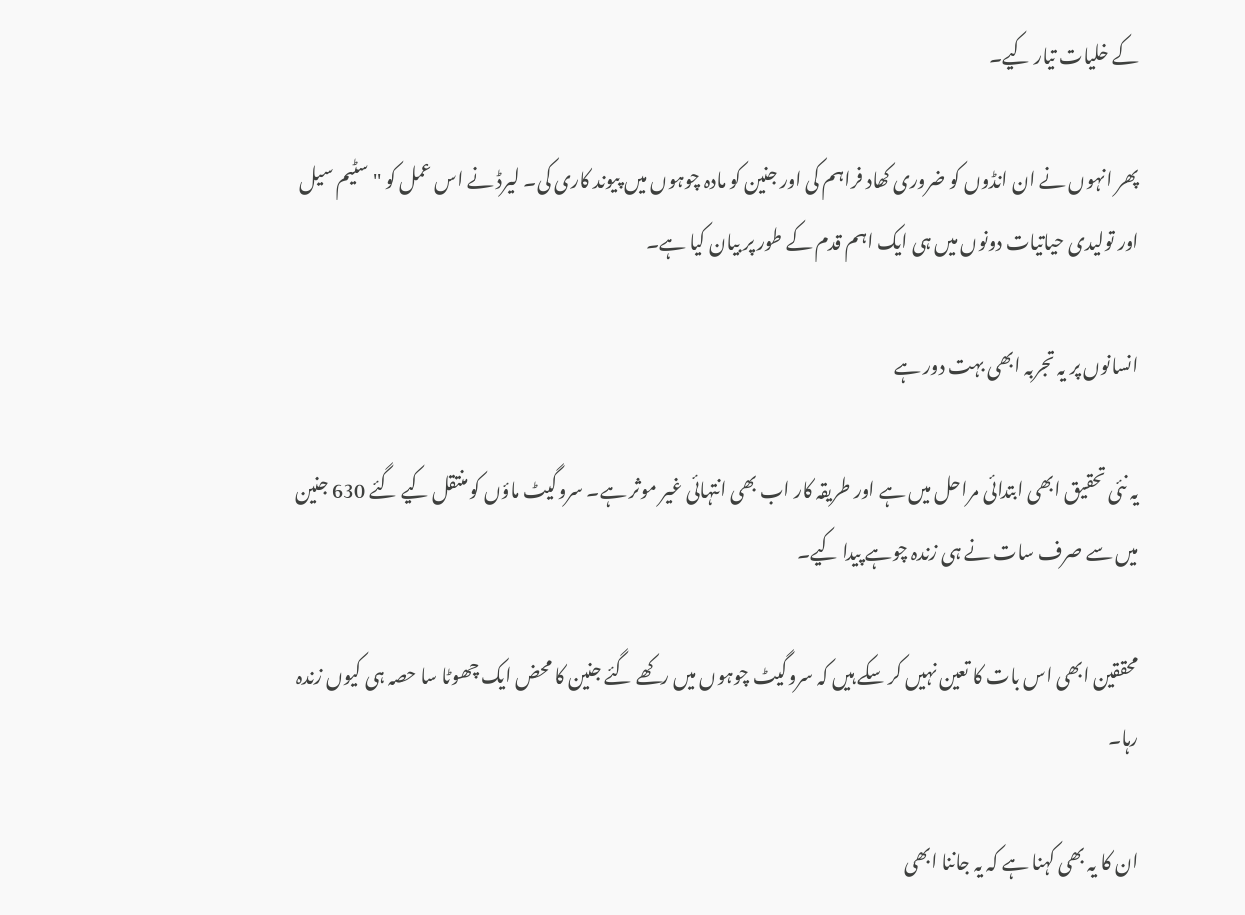کے خلیات تیار کیے۔

پھر انہوں نے ان انڈوں کو ضروری کھاد فراہم کی اور جنین کو مادہ چوہوں میں پیوند کاری کی۔ لیرڈ نے اس عمل کو ''سٹیم سیل اور تولیدی حیاتیات دونوں میں ہی ایک اہم قدم کے طور پر بیان کیا ہے۔

انسانوں پر یہ تجربہ ابھی بہت دور ہے

یہ نئی تحقیق ابھی ابتدائی مراحل میں ہے اور طریقہ کار اب بھی انتہائی غیر موثر ہے۔ سروگیٹ ماؤں کو منتقل کیے گئے 630 جنین میں سے صرف سات نے ہی زندہ چوہے پیدا کیے۔

محققین ابھی اس بات کا تعین نہیں کر سکے ہیں کہ سروگیٹ چوہوں میں رکھے گئے جنین کا محض ایک چھوٹا سا حصہ ہی کیوں زندہ رہا۔

ان کا یہ بھی کہنا ہے کہ یہ جاننا ابھی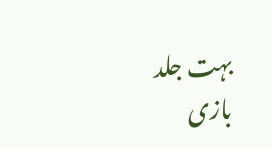بہت جلد بازی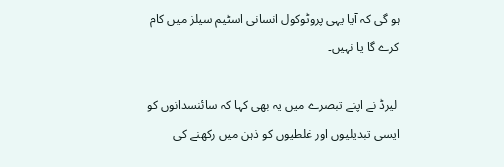ہو گی کہ آیا یہی پروٹوکول انسانی اسٹیم سیلز میں کام کرے گا یا نہیں۔

 لیرڈ نے اپنے تبصرے میں یہ بھی کہا کہ سائنسدانوں کو ایسی تبدیلیوں اور غلطیوں کو ذہن میں رکھنے کی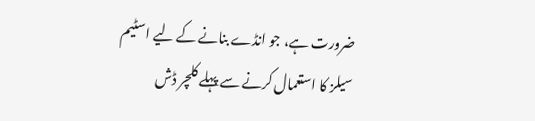ضرورت ہے، جو انڈے بنانے کے لیے اسٹیم سیلز کا استعمال کرنے سے پہلے کلچر ڈش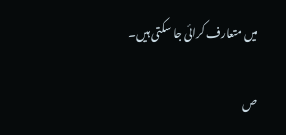میں متعارف کرائی جا سکتی ہیں۔

ص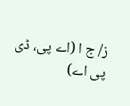ز/ ج ا (اے پی، ڈی پی اے)